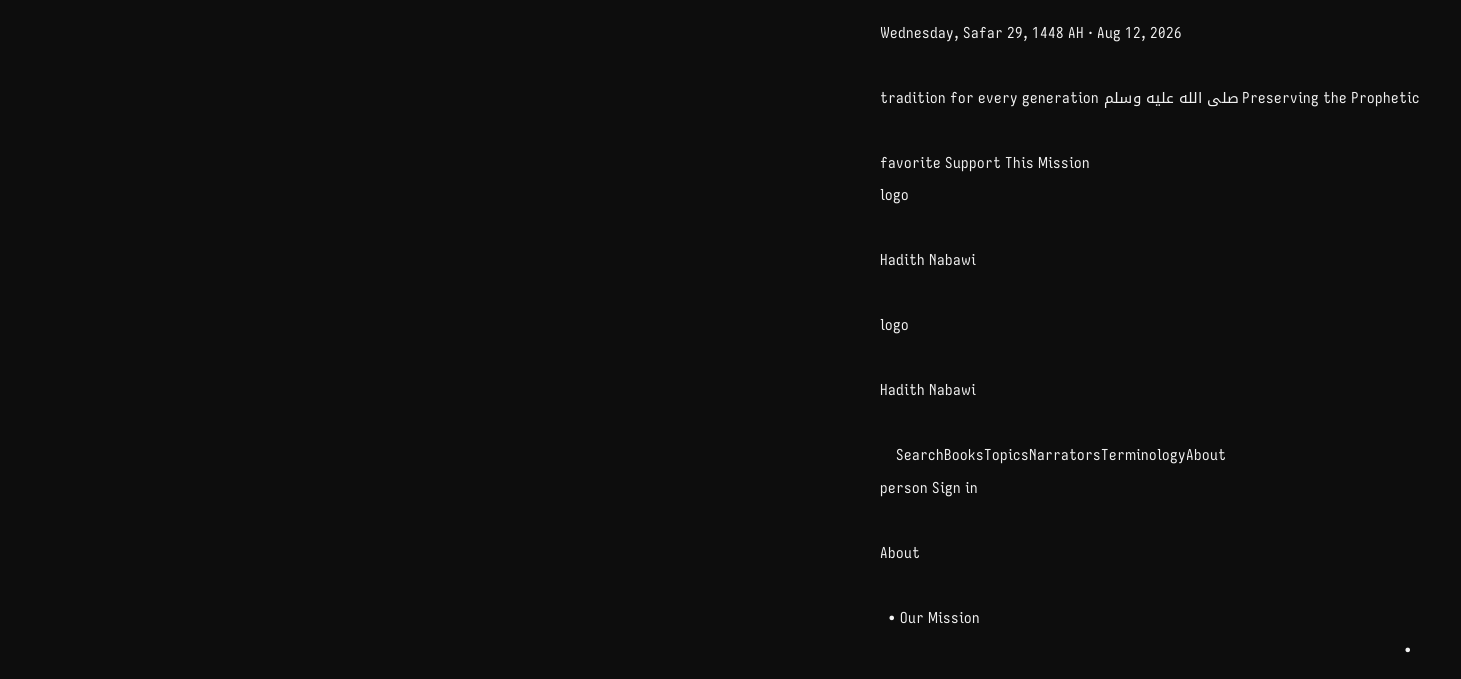Wednesday, Safar 29, 1448 AH · Aug 12, 2026

Preserving the Prophetic صلى الله عليه وسلم tradition for every generation

favorite Support This Mission
logo

Hadith Nabawi

logo

Hadith Nabawi

    SearchBooksTopicsNarratorsTerminologyAbout
person Sign in

About

  • Our Mission
  •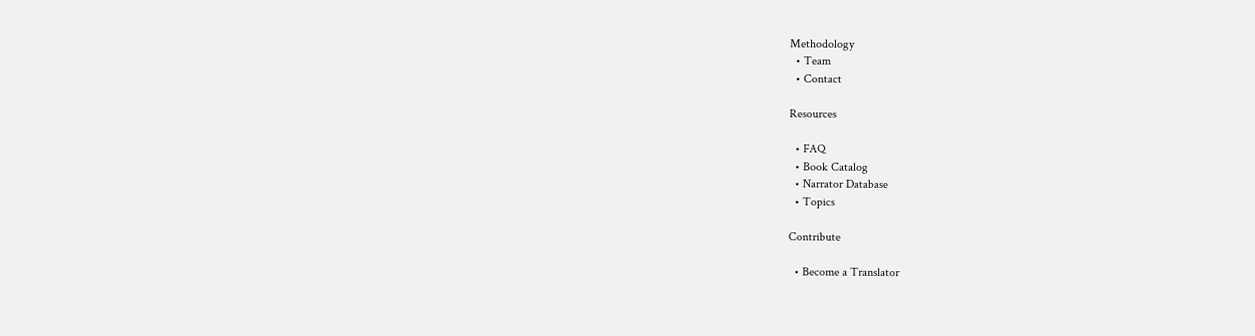Methodology
  • Team
  • Contact

Resources

  • FAQ
  • Book Catalog
  • Narrator Database
  • Topics

Contribute

  • Become a Translator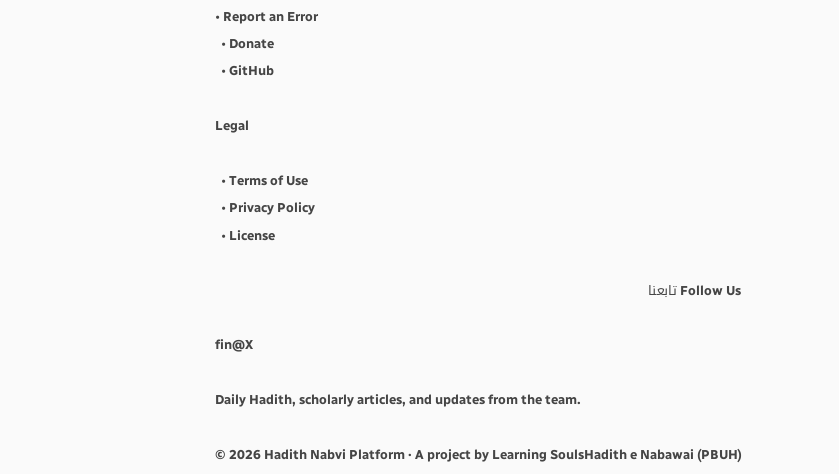• Report an Error
  • Donate
  • GitHub

Legal

  • Terms of Use
  • Privacy Policy
  • License

Follow Us تابعنا

fin@X

Daily Hadith, scholarly articles, and updates from the team.

© 2026 Hadith Nabvi Platform · A project by Learning SoulsHadith e Nabawai (PBUH)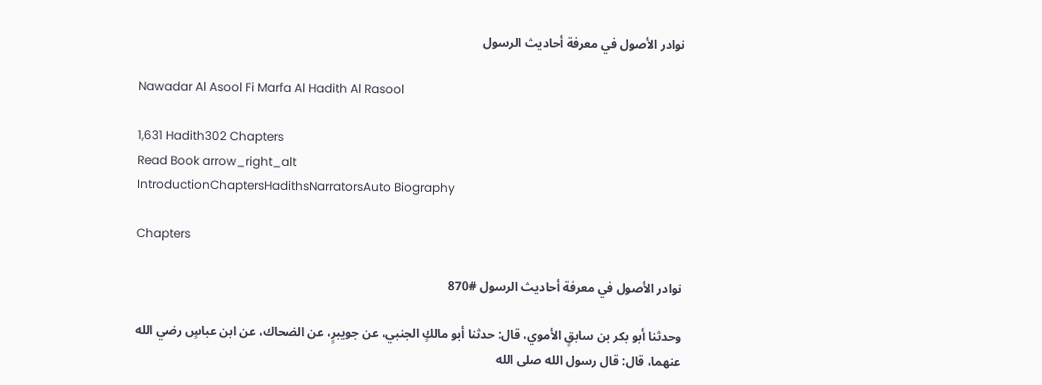نوادر الأصول في معرفة أحاديث الرسول

Nawadar Al Asool Fi Marfa Al Hadith Al Rasool

1,631 Hadith302 Chapters
Read Book arrow_right_alt
IntroductionChaptersHadithsNarratorsAuto Biography

Chapters

نوادر الأصول في معرفة أحاديث الرسول #870

وحدثنا أبو بكر بن سابقٍ الأموي، قال: حدثنا أبو مالكٍ الجنبي، عن جويبرٍ، عن الضحاك، عن ابن عباسٍ رضي الله عنهما، قال: قال رسول الله صلى الله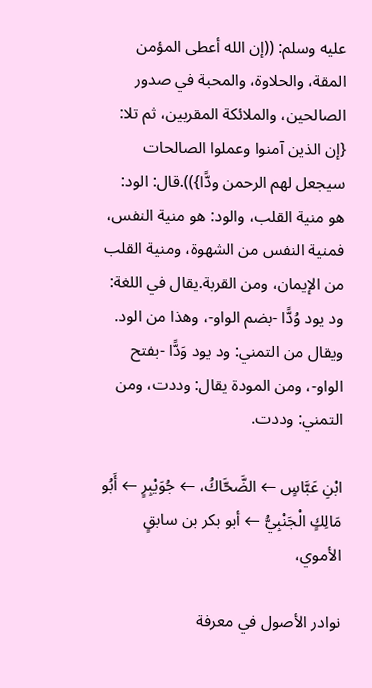عليه وسلم: ((إن الله أعطى المؤمن المقة، والحلاوة، والمحبة في صدور الصالحين، والملائكة المقربين، ثم تلا: {إن الذين آمنوا وعملوا الصالحات سيجعل لهم الرحمن ودًّا})).قال: الود: هو منية القلب، والود: هو منية النفس، فمنية النفس من الشهوة، ومنية القلب من الإيمان، ومن القربة.يقال في اللغة: ود يود وُدًّا -بضم الواو-، وهذا من الود. ويقال من التمني: ود يود وَدًّا -بفتح الواو-، ومن المودة يقال: وددت، ومن التمني: وددت.

ابْنِ عَبَّاسٍ ← الضَّحَّاكُ، ← جُوَيْبِرٍ ← أَبُو مَالِكٍ الْجَنْبِيُّ ← أبو بكر بن سابقٍ الأموي،

نوادر الأصول في معرفة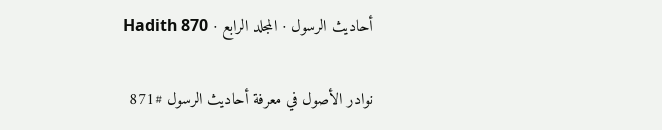أحاديث الرسول · المجلد الرابع · Hadith 870

نوادر الأصول في معرفة أحاديث الرسول #871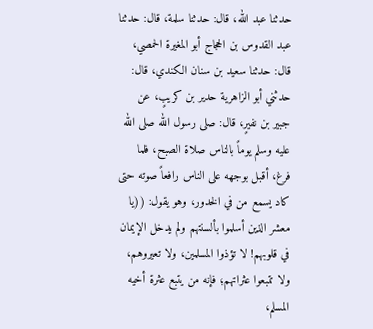حدثنا عبد الله، قال: حدثنا سلمة، قال: حدثنا عبد القدوس بن الحجاج أبو المغيرة الحمصي، قال: حدثنا سعيد بن سنان الكندي، قال: حدثني أبو الزاهرية حدير بن كريبٍ، عن جبير بن نفيرٍ، قال: صلى رسول الله صلى الله عليه وسلم يوماً بالناس صلاة الصبح، فلما فرغ، أقبل بوجهه على الناس رافعاً صوته حتى كاد يسمع من في الخدور، وهو يقول: ((يا معشر الذين أسلموا بألسنتهم ولم يدخل الإيمان في قلوبهم! لا تؤذوا المسلمين، ولا تعيروهم، ولا تتبعوا عثراتهم؛ فإنه من يتبع عثرة أخيه المسلم،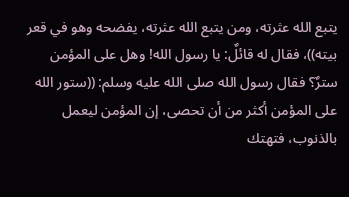يتبع الله عثرته، ومن يتبع الله عثرته، يفضحه وهو في قعر بيته))، فقال له قائلٌ: يا رسول الله! وهل على المؤمن سترٌ؟ فقال رسول الله صلى الله عليه وسلم: ((ستور الله على المؤمن أكثر من أن تحصى، إن المؤمن ليعمل بالذنوب، فتهتك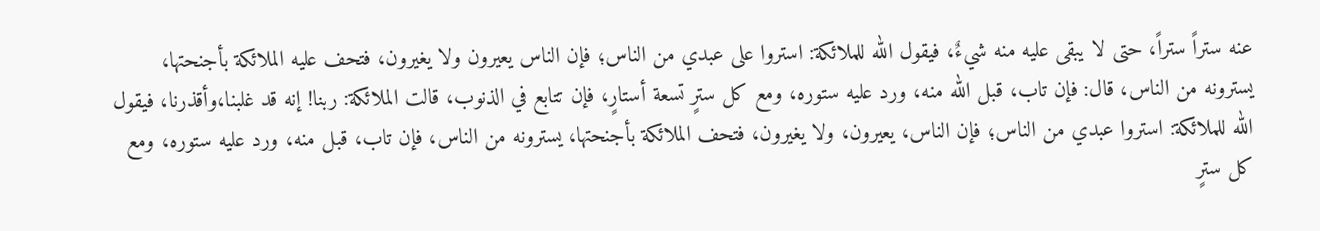عنه ستراً ستراً، حتى لا يبقى عليه منه شيءٌ، فيقول الله للملائكة: استروا على عبدي من الناس؛ فإن الناس يعيرون ولا يغيرون، فتحف عليه الملائكة بأجنحتها، يسترونه من الناس، قال: فإن تاب، قبل الله منه، ورد عليه ستوره، ومع كل سترٍ تسعة أستارٍ، فإن تتابع في الذنوب، قالت الملائكة: ربنا! إنه قد غلبنا،وأقذرنا، فيقول الله للملائكة: استروا عبدي من الناس؛ فإن الناس، يعيرون، ولا يغيرون، فتحف الملائكة بأجنحتها، يسترونه من الناس، فإن تاب، قبل منه، ورد عليه ستوره، ومع كل سترٍ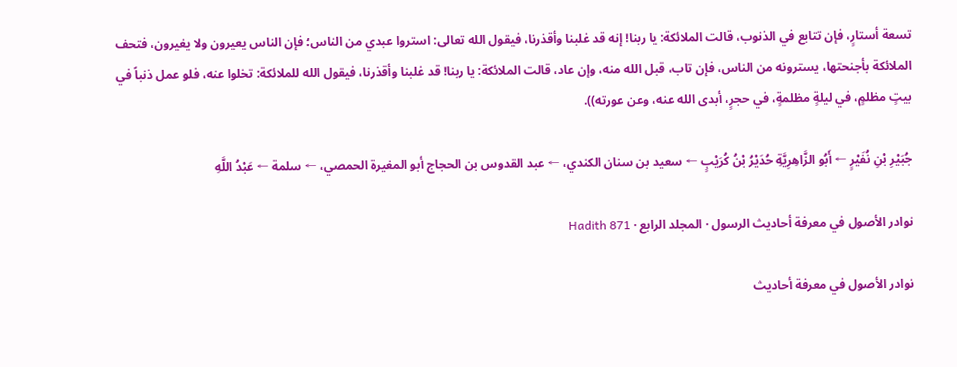تسعة أستارٍ، فإن تتابع في الذنوب، قالت الملائكة: يا ربنا! إنه قد غلبنا وأقذرنا، فيقول الله تعالى: استروا عبدي من الناس؛ فإن الناس يعيرون ولا يغيرون، فتحف الملائكة بأجنحتها، يسترونه من الناس، فإن تاب، قبل الله منه، وإن عاد، قالت الملائكة: يا ربنا! قد غلبنا وأقذرنا، فيقول الله للملائكة: تخلوا عنه، فلو عمل ذنباً في بيتٍ مظلمٍ، في ليلةٍ مظلمةٍ، في حجرٍ، أبدى الله عنه، وعن عورته)).

جُبَيْرِ بْنِ نُفَيْرٍ ← أَبُو الزَّاهِرِيَّةِ حُدَيْرُ بْنُ كُرَيْبٍ ← سعيد بن سنان الكندي، ← عبد القدوس بن الحجاج أبو المغيرة الحمصي، ← سلمة ← عَبْدُ اللَّهِ

نوادر الأصول في معرفة أحاديث الرسول · المجلد الرابع · Hadith 871

نوادر الأصول في معرفة أحاديث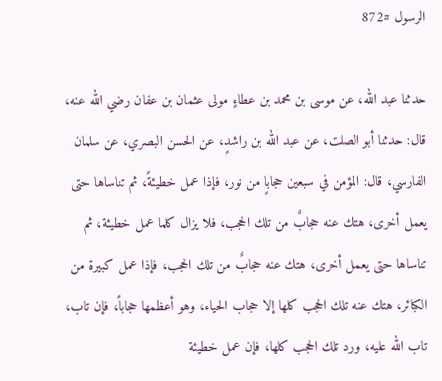الرسول #872

حدثنا عبد الله، عن موسى بن محمد بن عطاءٍ مولى عثمان بن عفان رضي الله عنه، قال: حدثنا أبو الصلت، عن عبد الله بن راشدٍ، عن الحسن البصري، عن سلمان الفارسي، قال: المؤمن في سبعين حجاباٍ من نور، فإذا عمل خطيئةً، ثم تناساها حتى يعمل أخرى، هتك عنه حجابٌ من تلك الحجب، فلا يزال كلما عمل خطيئة، ثم تناساها حتى يعمل أخرى، هتك عنه حجابٌ من تلك الحجب، فإذا عمل كبيرة من الكبائر، هتك عنه تلك الحجب كلها إلا حجاب الحياء، وهو أعظمها حجاباً، فإن تاب، تاب الله عليه، ورد تلك الحجب كلها، فإن عمل خطيئة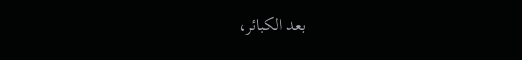بعد الكبائر،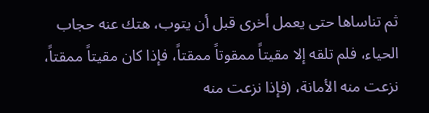ثم تناساها حتى يعمل أخرى قبل أن يتوب، هتك عنه حجاب الحياء، فلم تلقه إلا مقيتاً ممقوتاً ممقتاً، فإذا كان مقيتاً ممقتاً، نزعت منه الأمانة، (فإذا نزعت منه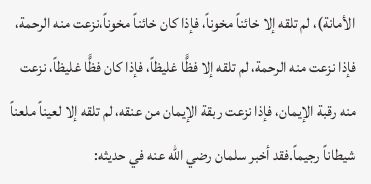الأمانة)، لم تلقه إلا خائناً مخوناً، فإذا كان خائناً مخوناً،نزعت منه الرحمة، فإذا نزعت منه الرحمة، لم تلقه إلا فظًّا غليظاً، فإذا كان فظًّا غليظاً، نزعت منه رقبة الإيمان، فإذا نزعت ربقة الإيمان من عنقه، لم تلقه إلا لعيناً ملعناً شيطاناً رجيماً.فقد أخبر سلمان رضي الله عنه في حديثه: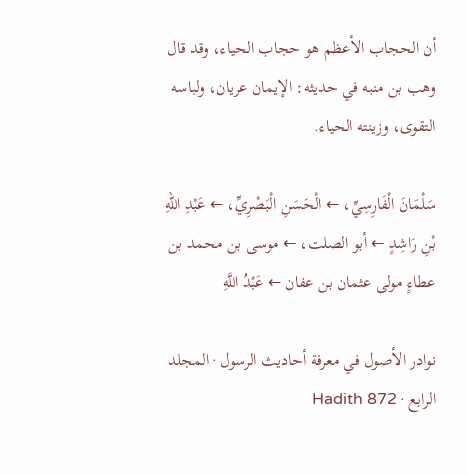أن الحجاب الأعظم هو حجاب الحياء، وقد قال وهب بن منبه في حديثه: الإيمان عريان، ولباسه التقوى، وزينته الحياء.

سَلْمَانَ الْفَارِسِيِّ، ← الْحَسَنِ الْبَصْرِيِّ، ← عَبْدِ اللهِ بْنِ رَاشِدٍ ← أبو الصلت، ← موسى بن محمد بن عطاءٍ مولى عثمان بن عفان ← عَبْدُ اللَّهِ

نوادر الأصول في معرفة أحاديث الرسول · المجلد الرابع · Hadith 872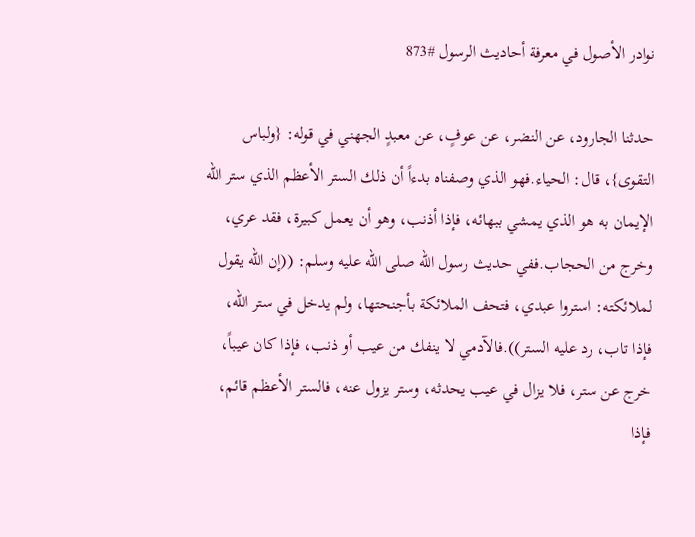نوادر الأصول في معرفة أحاديث الرسول #873

حدثنا الجارود، عن النضر، عن عوفٍ، عن معبدٍ الجهني في قوله: {ولباس التقوى}، قال: الحياء.فهو الذي وصفناه بدءاً أن ذلك الستر الأعظم الذي ستر الله الإيمان به هو الذي يمشي ببهائه، فإذا أذنب، وهو أن يعمل كبيرة، فقد عري، وخرج من الحجاب.ففي حديث رسول الله صلى الله عليه وسلم: ((إن الله يقول لملائكته: استروا عبدي، فتحف الملائكة بأجنحتها، ولم يدخل في ستر الله، فإذا تاب، رد عليه الستر)).فالآدمي لا ينفك من عيب أو ذنب، فإذا كان عيباً، خرج عن ستر، فلا يزال في عيب يحدثه، وستر يزول عنه، فالستر الأعظم قائم، فإذا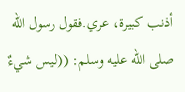أذنب كبيرة، عري.فقول رسول الله صلى الله عليه وسلم: ((ليس شيءٌ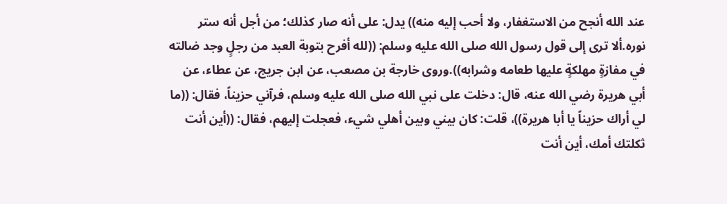عند الله أنجح من الاستغفار، ولا أحب إليه منه)) يدل: على أنه صار كذلك؛ من أجل أنه ستر نوره.ألا ترى إلى قول رسول الله صلى الله عليه وسلم: ((لله أفرح بتوبة العبد من رجلٍ وجد ضالته في مفازةٍ مهلكةٍ عليها طعامه وشرابه)).وروى خارجة بن مصعب، عن ابن جريج، عن عطاء، عن أبي هريرة رضي الله عنه، قال: دخلت على نبي الله صلى الله عليه وسلم، فرآني حزيناً، فقال: ((ما لي أراك حزيناً يا أبا هريرة))، قلت: كان بيني وبين أهلي شيء، فعجلت إليهم، فقال: ((أين أنت ثكلتك أمك، أين أنت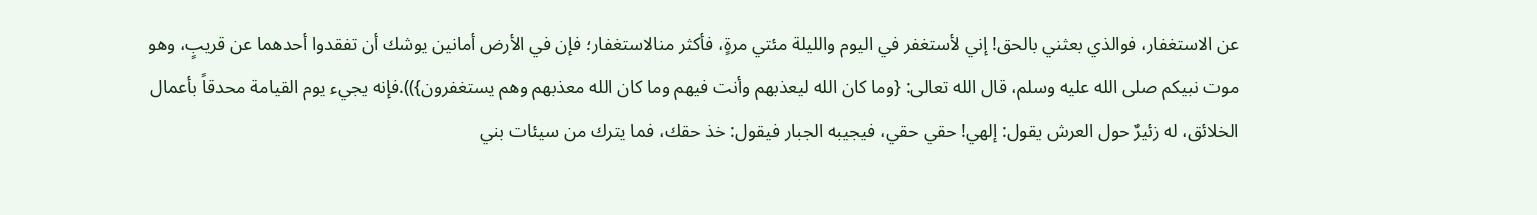عن الاستغفار، فوالذي بعثني بالحق! إني لأستغفر في اليوم والليلة مئتي مرةٍ، فأكثر منالاستغفار؛ فإن في الأرض أمانين يوشك أن تفقدوا أحدهما عن قريبٍ، وهو موت نبيكم صلى الله عليه وسلم، قال الله تعالى: {وما كان الله ليعذبهم وأنت فيهم وما كان الله معذبهم وهم يستغفرون})).فإنه يجيء يوم القيامة محدقاً بأعمال الخلائق، له زئيرٌ حول العرش يقول: إلهي! حقي حقي، فيجيبه الجبار فيقول: خذ حقك، فما يترك من سيئات بني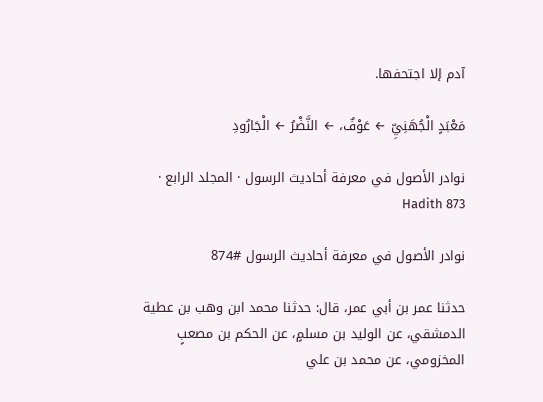آدم إلا اجتحفها.

مَعْبَدٍ الْجُهَنِيِّ ← عَوْفٌ، ← النَّضْرُ ← الْجَارُودِ

نوادر الأصول في معرفة أحاديث الرسول · المجلد الرابع · Hadith 873

نوادر الأصول في معرفة أحاديث الرسول #874

حدثنا عمر بن أبي عمر، قال: حدثنا محمد ابن وهب بن عطية الدمشقي، عن الوليد بن مسلمٍ، عن الحكم بن مصعبٍ المخزومي، عن محمد بن علي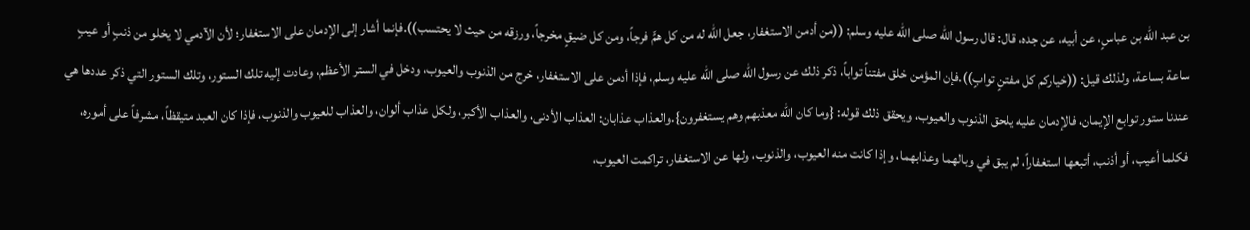بن عبد الله بن عباسٍ، عن أبيه، عن جده، قال: قال رسول الله صلى الله عليه وسلم: ((من أدمن الاستغفار، جعل الله له من كل همٍّ فرجاً، ومن كل ضيقٍ مخرجاً، ورزقه من حيث لا يحتسب)).فإنما أشار إلى الإدمان على الاستغفار؛ لأن الآدمي لا يخلو من ذنبٍ أو عيبٍ ساعة بساعة، ولذلك قيل: ((خياركم كل مفتنٍ توابٍ)).فإن المؤمن خلق مفتناً تواباً، ذكر ذلك عن رسول الله صلى الله عليه وسلم، فإذا أدمن على الاستغفار، خرج من الذنوب والعيوب، ودخل في الستر الأعظم، وعادت إليه تلك الستور، وتلك الستور التي ذكر عددها هي عندنا ستور توابع الإيمان، فالإدمان عليه يلحق الذنوب والعيوب، ويحقق ذلك قوله: {وما كان الله معذبهم وهم يستغفرون}.والعذاب عذابان: العذاب الأدنى، والعذاب الأكبر، ولكل عذاب ألوان، والعذاب للعيوب والذنوب، فإذا كان العبد متيقظاً، مشرفاً على أموره، فكلما أعيب، أو أذنب، أتبعها استغفاراً، لم يبق في وبالهما وعذابهما، وإذا كانت منه العيوب، والذنوب، ولها عن الاستغفار، تراكمت العيوب،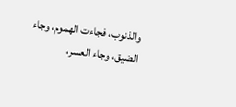والذنوب، فجاءت الهموم، وجاء الضيق، وجاء العسر،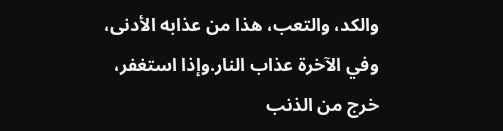والكد، والتعب، هذا من عذابه الأدنى، وفي الآخرة عذاب النار.وإذا استغفر، خرج من الذنب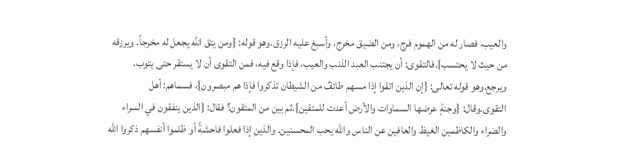والعيب، فصار له من الهموم فرج، ومن الضيق مخرج، وأسبغ عليه الرزق.وهو قوله: {ومن يتق الله يجعل له مخرجاً. ويرزقه من حيث لا يحتسب}.فالتقوى: أن يجتنب العبد الذنب والعيب، فإذا وقع فيه، فمن التقوى أن لا يستقر حتى يتوب، ويرجع.وهو قوله تعالى: {إن الذين اتقوا إذا مسهم طائفٌ من الشيطان تذكروا فإذا هم مبصرون}، فسماهم: أهل التقوى.وقال: {وجنةٍ عرضها السماوات والأرض أعدت للمتقين}.ثم بين من المتقون؟ فقال: {الذين ينفقون في السراء والضراء والكاظمين الغيظ والعافين عن الناس والله يحب المحسنين. والذين إذا فعلوا فاحشةً أو ظلموا أنفسهم ذكروا الله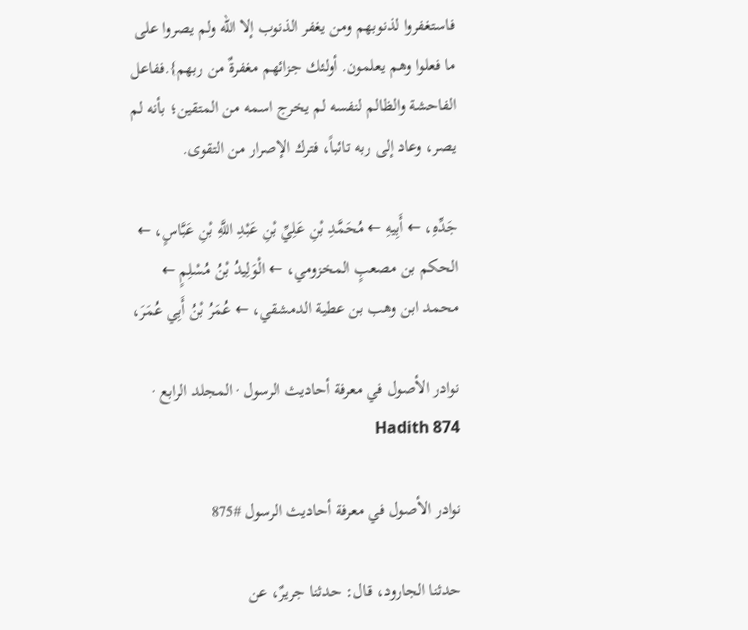فاستغفروا لذنوبهم ومن يغفر الذنوب إلا الله ولم يصروا على ما فعلوا وهم يعلمون. أولئك جزائهم مغفرةٌ من ربهم}.ففاعل الفاحشة والظالم لنفسه لم يخرج اسمه من المتقين؛ بأنه لم يصر، وعاد إلى ربه تائباً، فترك الإصرار من التقوى.

جَدِّهِ، ← أَبِيهِ ← مُحَمَّدِ بْنِ عَلِيِّ بْنِ عَبْدِ اللَّهِ بْنِ عَبَّاسٍ، ← الحكم بن مصعبٍ المخزومي، ← الْوَلِيدُ بْنُ مُسْلِمٍ ← محمد ابن وهب بن عطية الدمشقي، ← عُمَرُ بْنُ أَبِي عُمَرَ،

نوادر الأصول في معرفة أحاديث الرسول · المجلد الرابع · Hadith 874

نوادر الأصول في معرفة أحاديث الرسول #875

حدثنا الجارود، قال: حدثنا جريرٌ، عن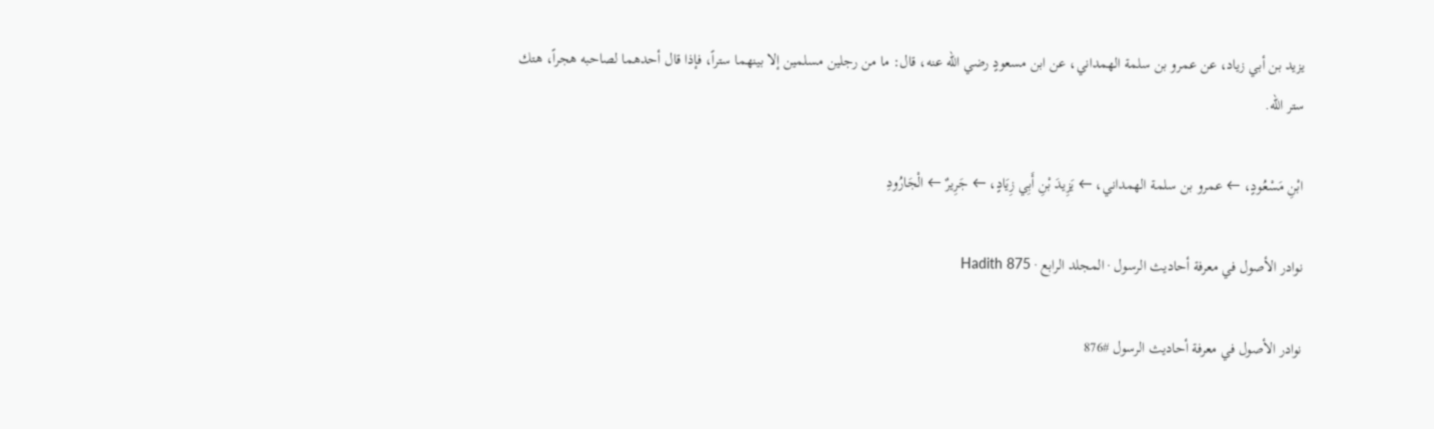يزيد بن أبي زياد، عن عمرو بن سلمة الهمداني، عن ابن مسعودٍ رضي الله عنه، قال: ما من رجلين مسلمين إلا بينهما ستراً، فإذا قال أحدهما لصاحبه هجراً، هتك ستر الله.

ابْنِ مَسْعُودٍ، ← عمرو بن سلمة الهمداني، ← يَزِيدَ بْنِ أَبِي زِيَادٍ، ← جَرِيرٌ ← الْجَارُودِ

نوادر الأصول في معرفة أحاديث الرسول · المجلد الرابع · Hadith 875

نوادر الأصول في معرفة أحاديث الرسول #876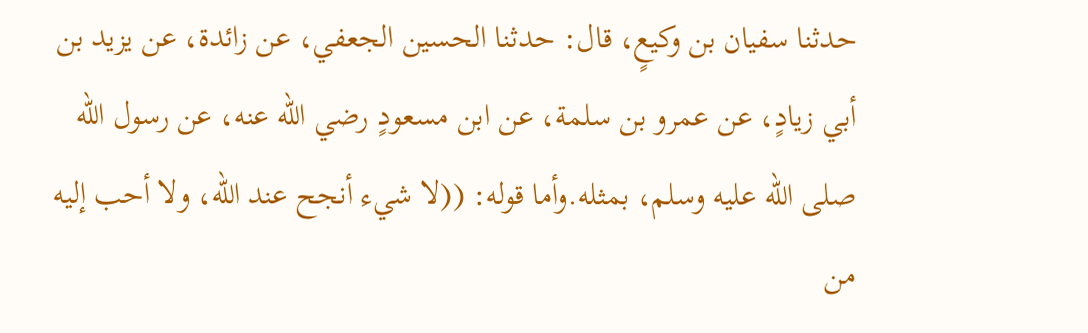حدثنا سفيان بن وكيعٍ، قال: حدثنا الحسين الجعفي، عن زائدة، عن يزيد بن أبي زيادٍ، عن عمرو بن سلمة، عن ابن مسعودٍ رضي الله عنه، عن رسول الله صلى الله عليه وسلم، بمثله.وأما قوله: ((لا شيء أنجح عند الله، ولا أحب إليه من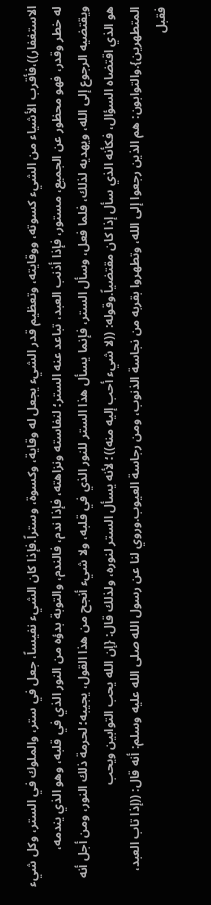الاستغفار))،فأقرب الأشياء من الشيء كسوته، ووقايته، وتعظيم قدر الشيء يجعل له وقاية، وكسوة، وستراً.فإذا كان الشيء نفيساً، جعل في ستر، والملوك في الستر، وكل شيء له خطر وقدر، فهو محظور عن الجميع، مستور، فإذا أذنب العبد، تباعد عنه الستر؛ لنفاسته ونزاهته، فإذا ندم، فالندم، والتوبة بدؤه من النور الذي في قلبه، وهو الذي يندمه، ويقتضيه الرجوع إلى الله، ويهديه لذلك، فلما فعل، وسأل الستر، فإنما يسأل هذا الستر للنور الذي في قلبه، ولا شيء أنجح من هذا القول، يجيبه؛ لحرمة ذلك النور، ومن أجل أنه هو الذي اقتضاه السؤال، فكأنه الذي سأل إذا كان مقتضياً.وقوله: ((لا شيء أحب إليه منه))؛ لأنه يسأل الستر لنوره، ولذلك قال: {إن الله يحب التوابين ويحب المتطهرين}.والتوابون: هم الذين رجعوا إلى الله، وتطهروا بقربه من نجاسة الذنوب، ومن رجاسة العيوب.وروي لنا عن رسول الله صلى الله عليه وسلم: أنه قال: ((إذا تاب العبد، فقبل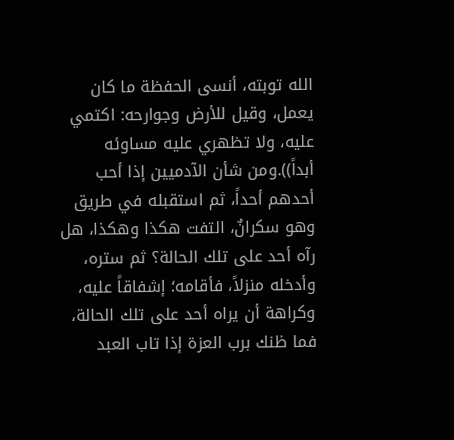الله توبته، أنسى الحفظة ما كان يعمل، وقيل للأرض وجوارحه: اكتمي عليه، ولا تظهري عليه مساوئه أبداً)).ومن شأن الآدميين إذا أحب أحدهم أحداً، ثم استقبله في طريق وهو سكرانٌ، التفت هكذا وهكذا، هل رآه أحد على تلك الحالة؟ ثم ستره، وأدخله منزلاً، فأقامه؛ إشفاقاً عليه، وكراهة أن يراه أحد على تلك الحالة، فما ظنك برب العزة إذا تاب العبد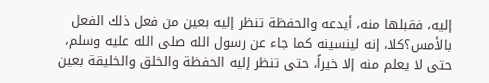إليه، فقبلها منه، أيدعه والحفظة تنظر إليه بعين من فعل ذلك الفعل بالأمس؟كلا، إنه لينسينه كما جاء عن رسول الله صلى الله عليه وسلم، حتى لا يعلم منه إلا خيراً، حتى تنظر إليه الحفظة والخلق والخليقة بعين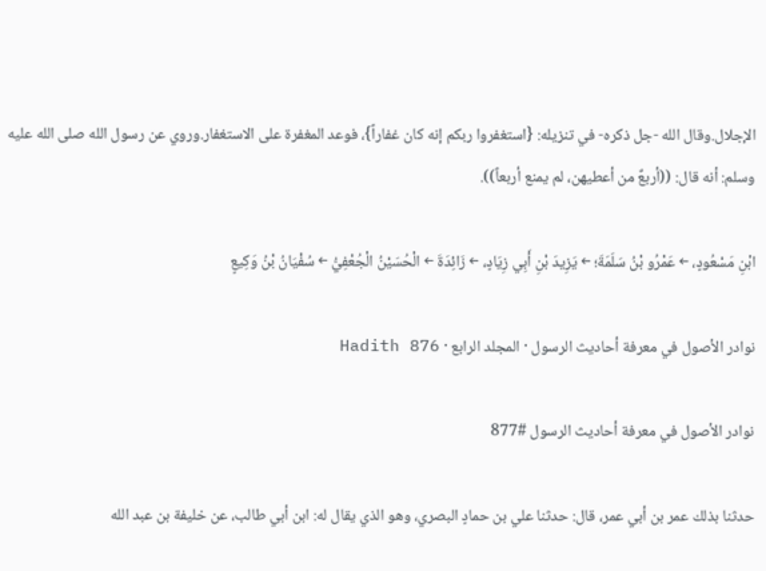الإجلال.وقال الله -جل ذكره- في تنزيله: {استغفروا ربكم إنه كان غفاراً}، فوعد المغفرة على الاستغفار.وروي عن رسول الله صلى الله عليه وسلم: أنه قال: ((أربعٌ من أعطيهن، لم يمنع أربعاً)).

ابْنِ مَسْعُودٍ، ← عَمْرُو بْنُ سَلَمَةَ؛ ← يَزِيدَ بْنِ أَبِي زِيَادٍ، ← زَائِدَةَ ← الْحُسَيْنُ الْجُعْفِيُّ ← سُفْيَانُ بْنُ وَکِيعٍ

نوادر الأصول في معرفة أحاديث الرسول · المجلد الرابع · Hadith 876

نوادر الأصول في معرفة أحاديث الرسول #877

حدثنا بذلك عمر بن أبي عمر، قال: حدثنا علي بن حمادٍ البصري، وهو الذي يقال له: ابن أبي طالب، عن خليفة بن عبد الله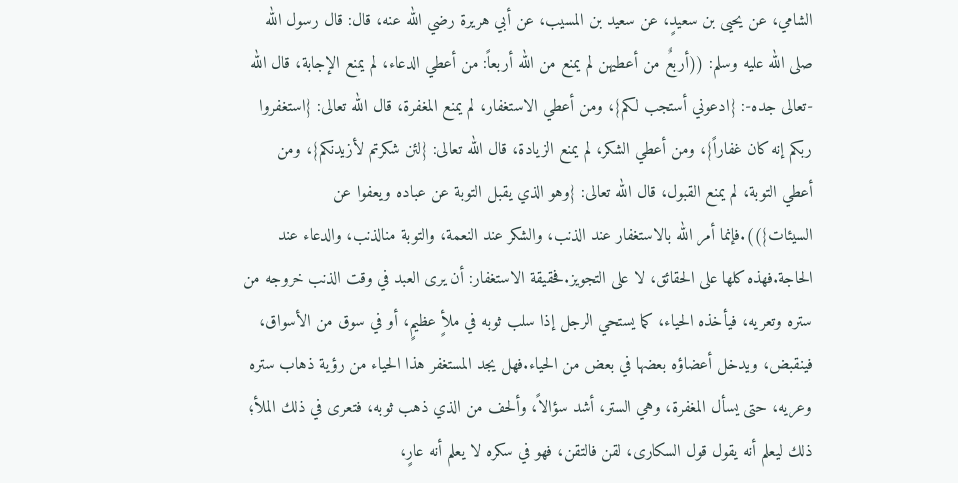الشامي، عن يحيى بن سعيدٍ، عن سعيد بن المسيب، عن أبي هريرة رضي الله عنه، قال: قال رسول الله صلى الله عليه وسلم: ((أربعٌ من أعطيهن لم يمنع من الله أربعاً: من أعطي الدعاء، لم يمنع الإجابة، قال الله -تعالى جده-: {ادعوني أستجب لكم}، ومن أعطي الاستغفار، لم يمنع المغفرة، قال الله تعالى: {استغفروا ربكم إنه كان غفاراً}، ومن أعطي الشكر، لم يمنع الزيادة، قال الله تعالى: {لئن شكرتم لأزيدنكم}، ومن أعطي التوبة، لم يمنع القبول، قال الله تعالى: {وهو الذي يقبل التوبة عن عباده ويعفوا عن السيئات})).فإنما أمر الله بالاستغفار عند الذنب، والشكر عند النعمة، والتوبة منالذنب، والدعاء عند الحاجة.فهذه كلها على الحقائق، لا على التجويز.فحقيقة الاستغفار: أن يرى العبد في وقت الذنب خروجه من ستره وتعريه، فيأخذه الحياء، كما يستحي الرجل إذا سلب ثوبه في ملأٍ عظيمٍ، أو في سوق من الأسواق، فينقبض، ويدخل أعضاؤه بعضها في بعض من الحياء.فهل يجد المستغفر هذا الحياء من رؤية ذهاب ستره وعريه، حتى يسأل المغفرة، وهي الستر، أشد سؤالاً، وألحف من الذي ذهب ثوبه، فتعرى في ذلك الملأ؛ ذلك ليعلم أنه يقول قول السكارى، لقن فالتقن، فهو في سكره لا يعلم أنه عارٍ،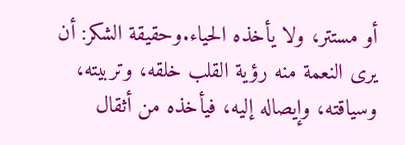أو مستتر، ولا يأخذه الحياء.وحقيقة الشكر: أن يرى النعمة منه رؤية القلب خلقه، وتربيته، وسياقته، وإيصاله إليه، فيأخذه من أثقال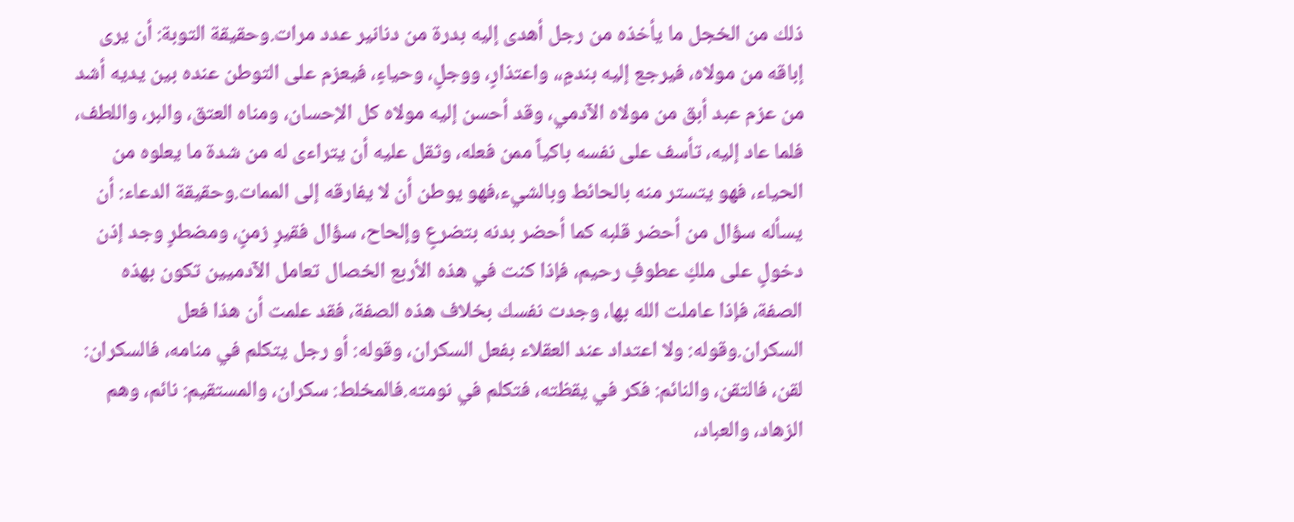ذلك من الخجل ما يأخذه من رجل أهدى إليه بدرة من دنانير عدد مرات.وحقيقة التوبة: أن يرى إباقه من مولاه، فيرجع إليه بندمٍ،، واعتذارٍ، ووجلٍ، وحياءٍ، فيعزم على التوطن عنده بين يديه أشد من عزم عبد أبق من مولاه الآدمي، وقد أحسن إليه مولاه كل الإحسان، ومناه العتق، والبر، واللطف، فلما عاد إليه، تأسف على نفسه باكياً ممن فعله، وثقل عليه أن يتراءى له من شدة ما يعلوه من الحياء، فهو يتستر منه بالحائط وبالشيء،فهو يوطن أن لا يفارقه إلى الممات.وحقيقة الدعاء: أن يسأله سؤال من أحضر قلبه كما أحضر بدنه بتضرعٍ وإلحاح، سؤال فقيرٍ زمنٍ، ومضطرٍ وجد إذن دخولٍ على ملكٍ عطوفٍ رحيم، فإذا كنت في هذه الأربع الخصال تعامل الآدميين تكون بهذه الصفة، فإذا عاملت الله بها، وجدت نفسك بخلاف هذه الصفة، فقد علمت أن هذا فعل السكران.وقوله: ولا اعتداد عند العقلاء بفعل السكران، وقوله: أو رجل يتكلم في منامه، فالسكران: لقن، فالتقن، والنائم: فكر في يقظته، فتكلم في نومته.فالمخلط: سكران، والمستقيم: نائم، وهم الزهاد، والعباد،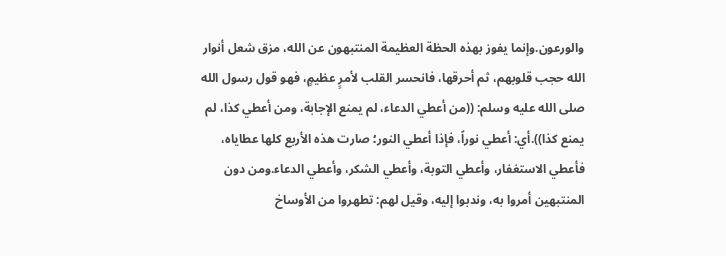والورعون.وإنما يفوز بهذه الحظة العظيمة المنتبهون عن الله، مزق شعل أنوار الله حجب قلوبهم، ثم أحرقها، فانحسر القلب لأمرٍ عظيمٍ، فهو قول رسول الله صلى الله عليه وسلم: ((من أعطي الدعاء، لم يمنع الإجابة، ومن أعطي كذا، لم يمنع كذا)).أي: أعطي نوراً، فإذا أعطي النور؛ صارت هذه الأربع كلها عطاياه، فأعطي الاستغفار، وأعطي التوبة، وأعطي الشكر، وأعطي الدعاء.ومن دون المنتبهين أمروا به، وندبوا إليه، وقيل لهم: تطهروا من الأوساخ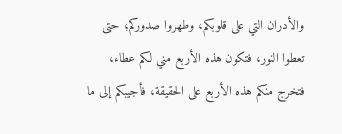والأدران التي على قلوبكم، وطهروا صدوركم؛ حتى تعطوا النور، فتكون هذه الأربع مني لكم عطاء، فتخرج منكم هذه الأربع على الحقيقة، فأجيبكم إلى ما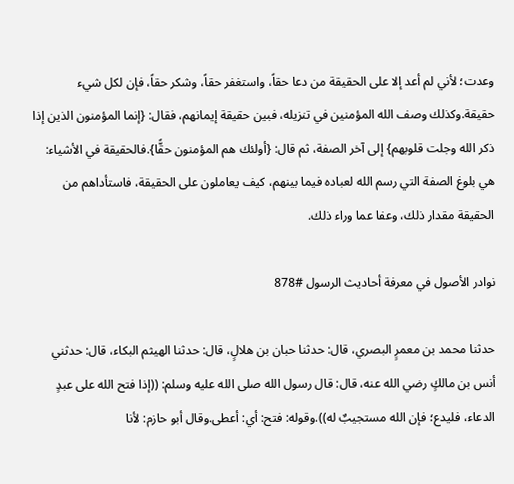وعدت؛ لأني لم أعد إلا على الحقيقة من دعا حقاً، واستغفر حقاً، وشكر حقاً، فإن لكل شيء حقيقة.وكذلك وصف الله المؤمنين في تنزيله، فبين حقيقة إيمانهم، فقال: {إنما المؤمنون الذين إذا ذكر الله وجلت قلوبهم} إلى آخر الصفة، ثم قال: {أولئك هم المؤمنون حقًّا}.فالحقيقة في الأشياء: هي بلوغ الصفة التي رسم الله لعباده فيما بينهم، كيف يعاملون على الحقيقة، فاستأداهم من الحقيقة مقدار ذلك، وعفا عما وراء ذلك.

نوادر الأصول في معرفة أحاديث الرسول #878

حدثنا محمد بن معمرٍ البصري، قال: حدثنا حبان بن هلالٍ، قال: حدثنا الهيثم البكاء، قال: حدثني أنس بن مالكٍ رضي الله عنه، قال: قال رسول الله صلى الله عليه وسلم: ((إذا فتح الله على عبدٍ الدعاء، فليدع؛ فإن الله مستجيبٌ له)).وقوله: فتح: أي: أعطى.وقال أبو حازم: لأنا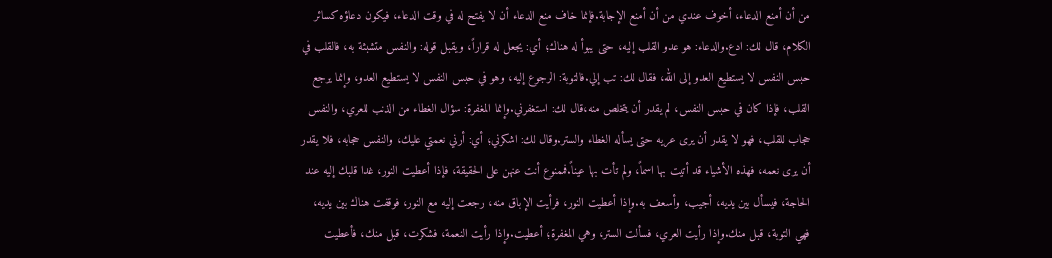من أن أمنع الدعاء، أخوف عندي من أن أمنع الإجابة.فإنما خاف منع الدعاء أن لا يفتح له في وقت الدعاء، فيكون دعاؤه كسائر الكلام، قال لك: ادع.والدعاء: هو عدو القلب إليه، حتى يبوأ له هناك؛ أي: يجعل له قراراً، ويقبل قوله: والنفس متشبثة به، فالقلب في حبس النفس لا يستطيع العدو إلى الله، فقال لك: تب إلي.فالتوبة: الرجوع إليه، وهو في حبس النفس لا يستطيع العدو، وإنما يرجع القلب، فإذا كان في حبس النفس، لم يقدر أن يتخلص منه،قال لك: استغفرني.وإنما المغفرة: سؤال الغطاء من الذنب للعري، والنفس حجاب للقلب، فهو لا يقدر أن يرى عريه حتى يسأله الغطاء والستر.وقال لك: اشكرني؛ أي: أرني نعمتي عليك، والنفس حجابه، فلا يقدر أن يرى نعمه، فهذه الأشياء قد أتيت بها اسماً، ولم تأت بها عيناً.فممنوع أنت عنهن على الحقيقة، فإذا أعطيت النور، غدا قلبك إليه عند الحاجة، فيسأل بين يديه، أجيب، وأسعف به.وإذا أعطيت النور، فرأيت الإباق منه، رجعت إليه مع النور، فوقفت هناك بين يديه، فهي التوبة، قبل منك.وإذا رأيت العري، فسألت الستر، وهي المغفرة؛ أعطيت.وإذا رأيت النعمة، فشكرت، قبل منك، فأعطيت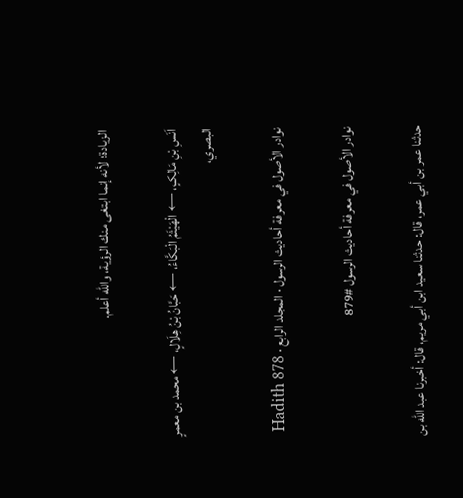الزيادة؛ لأنه إنما ابتغى منك الرؤية، والله أعلم.

اَنَسِ بْنِ مَالِکٍ، ← الْهَيْثَمُ الْبَكَّاءُ، ← حَبَّانُ بْنُ هِلَالٍ، ← محمد بن معمرٍ البصري،

نوادر الأصول في معرفة أحاديث الرسول · المجلد الرابع · Hadith 878

نوادر الأصول في معرفة أحاديث الرسول #879

حدثنا عمر بن أبي عمر، قال: حدثنا سعيد ابن أبي مريم، قال: أخبرنا عبد الله بن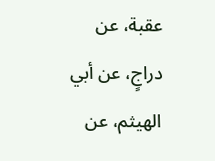عقبة، عن دراجٍ، عن أبي الهيثم، عن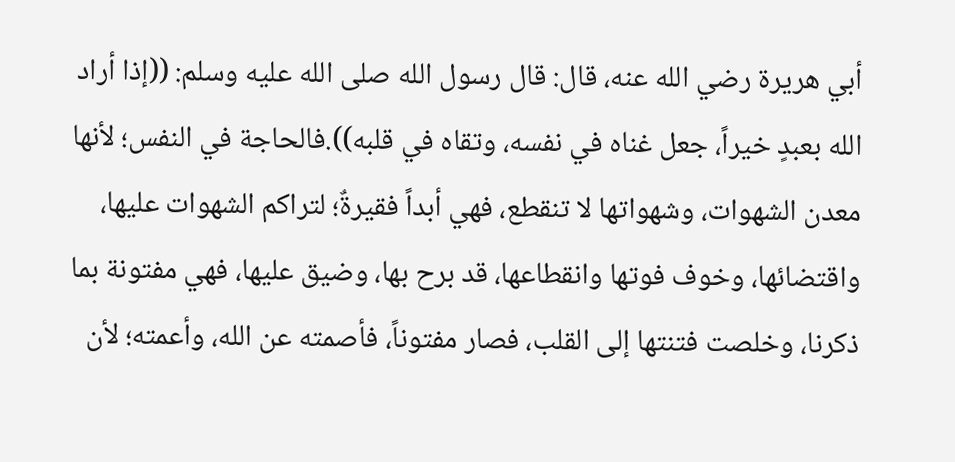أبي هريرة رضي الله عنه، قال: قال رسول الله صلى الله عليه وسلم: ((إذا أراد الله بعبدٍ خيراً، جعل غناه في نفسه، وتقاه في قلبه)).فالحاجة في النفس؛ لأنها معدن الشهوات، وشهواتها لا تنقطع، فهي أبداً فقيرةٌ؛ لتراكم الشهوات عليها، واقتضائها، وخوف فوتها وانقطاعها، قد برح بها، وضيق عليها، فهي مفتونة بما ذكرنا، وخلصت فتنتها إلى القلب، فصار مفتوناً، فأصمته عن الله، وأعمته؛ لأن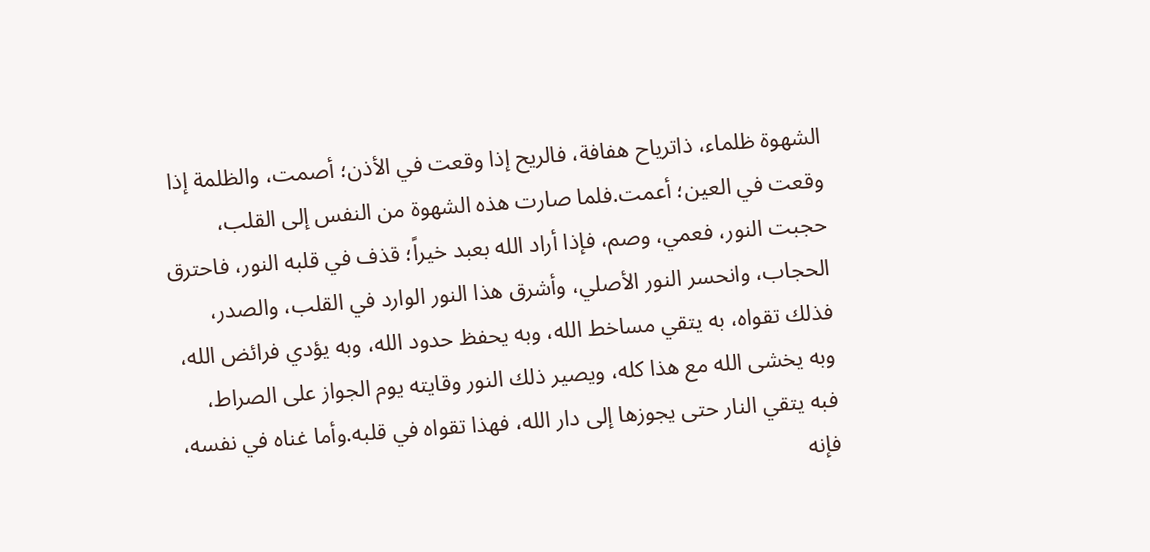الشهوة ظلماء، ذاترياح هفافة، فالريح إذا وقعت في الأذن؛ أصمت، والظلمة إذا وقعت في العين؛ أعمت.فلما صارت هذه الشهوة من النفس إلى القلب، حجبت النور، فعمي، وصم، فإذا أراد الله بعبد خيراً؛ قذف في قلبه النور، فاحترق الحجاب، وانحسر النور الأصلي، وأشرق هذا النور الوارد في القلب، والصدر، فذلك تقواه، به يتقي مساخط الله، وبه يحفظ حدود الله، وبه يؤدي فرائض الله، وبه يخشى الله مع هذا كله، ويصير ذلك النور وقايته يوم الجواز على الصراط، فبه يتقي النار حتى يجوزها إلى دار الله، فهذا تقواه في قلبه.وأما غناه في نفسه، فإنه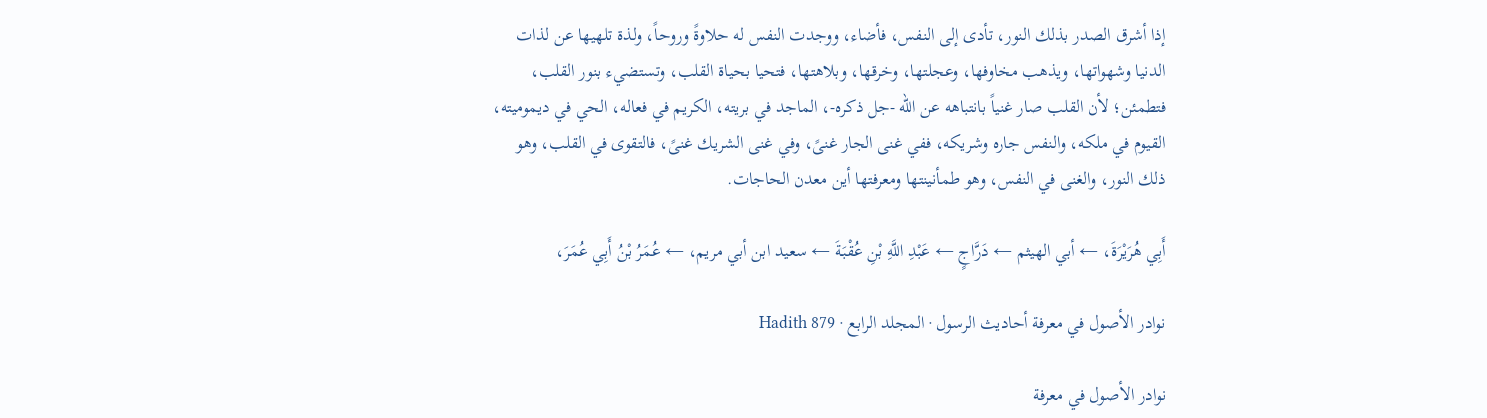إذا أشرق الصدر بذلك النور، تأدى إلى النفس، فأضاء، ووجدت النفس له حلاوةً وروحاً، ولذة تلهيها عن لذات الدنيا وشهواتها، ويذهب مخاوفها، وعجلتها، وخرقها، وبلاهتها، فتحيا بحياة القلب، وتستضيء بنور القلب، فتطمئن؛ لأن القلب صار غنياً بانتباهه عن الله -جل ذكره-، الماجد في بريته، الكريم في فعاله، الحي في ديموميته، القيوم في ملكه، والنفس جاره وشريكه، ففي غنى الجار غنىً، وفي غنى الشريك غنىً، فالتقوى في القلب، وهو ذلك النور، والغنى في النفس، وهو طمأنينتها ومعرفتها أين معدن الحاجات.

أَبِي هُرَيْرَةَ، ← أبي الهيثم ← دَرَّاجٍ ← عَبْدِ اللَّهِ بْنِ عُقْبَةَ ← سعيد ابن أبي مريم، ← عُمَرُ بْنُ أَبِي عُمَرَ،

نوادر الأصول في معرفة أحاديث الرسول · المجلد الرابع · Hadith 879

نوادر الأصول في معرفة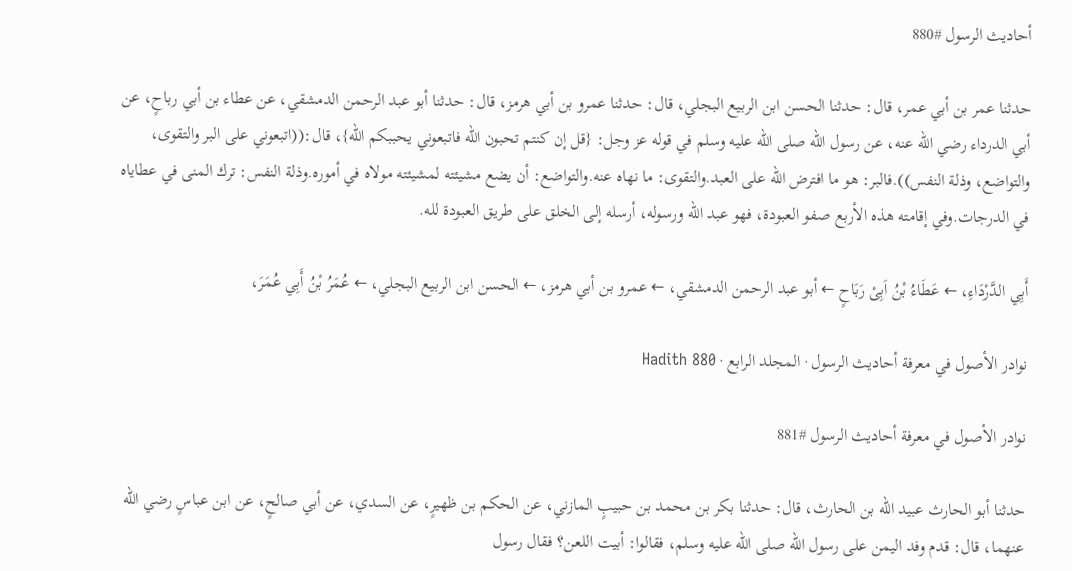أحاديث الرسول #880

حدثنا عمر بن أبي عمر، قال: حدثنا الحسن ابن الربيع البجلي، قال: حدثنا عمرو بن أبي هرمز، قال: حدثنا أبو عبد الرحمن الدمشقي، عن عطاء بن أبي رباحٍ، عن أبي الدرداء رضي الله عنه، عن رسول الله صلى الله عليه وسلم في قوله عز وجل: {قل إن كنتم تحبون الله فاتبعوني يحببكم الله}، قال:((اتبعوني على البر والتقوى، والتواضع، وذلة النفس)).فالبر: هو ما افترض الله على العبد.والتقوى: ما نهاه عنه.والتواضع: أن يضع مشيئته لمشيئته مولاه في أموره.وذلة النفس: ترك المنى في عطاياه في الدرجات.وفي إقامته هذه الأربع صفو العبودة، فهو عبد الله ورسوله، أرسله إلى الخلق على طريق العبودة لله.

أَبِي الدَّرْدَاءِ، ← عَطَاءُ بْنُ اَبِیْ رَبَاحٍ ← أبو عبد الرحمن الدمشقي، ← عمرو بن أبي هرمز، ← الحسن ابن الربيع البجلي، ← عُمَرُ بْنُ أَبِي عُمَرَ،

نوادر الأصول في معرفة أحاديث الرسول · المجلد الرابع · Hadith 880

نوادر الأصول في معرفة أحاديث الرسول #881

حدثنا أبو الحارث عبيد الله بن الحارث، قال: حدثنا بكر بن محمد بن حبيبٍ المازني، عن الحكم بن ظهيرٍ، عن السدي، عن أبي صالحٍ، عن ابن عباسٍ رضي الله عنهما، قال: قدم وفد اليمن على رسول الله صلى الله عليه وسلم، فقالوا: أبيت اللعن؟ فقال رسول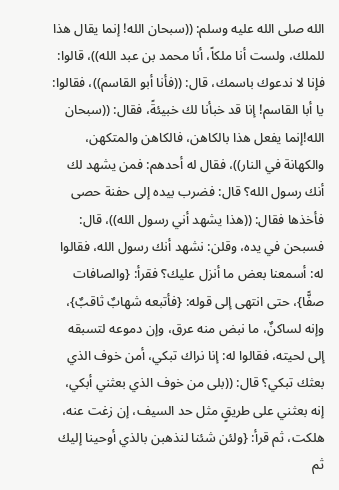الله صلى الله عليه وسلم: ((سبحان الله! إنما يقال هذا للملك، ولست أنا ملكاً، أنا محمد بن عبد الله))، قالوا: فإنا لا ندعوك باسمك، قال: ((فأنا أبو القاسم))، فقالوا: يا أبا القاسم! إنا قد خبأنا لك خبيئةً، فقال: ((سبحان الله!إنما يفعل هذا بالكاهن، فالكاهن والمتكهن، والكهانة في النار))، فقال له أحدهم: فمن يشهد لك أنك رسول الله؟ قال: فضرب بيده إلى حفنة حصى فأخذها فقال: ((هذا يشهد أني رسول الله))، قال: فسبحن في يده، وقلن: نشهد أنك رسول الله، فقالوا له: أسمعنا بعض ما أنزل عليك؟ فقرأ: {والصافات صفًّا}، حتى انتهى إلى قوله: {فأتبعه شهابٌ ثاقبٌ}، وإنه لساكنٌ، ما نبض منه عرق، وإن دموعه لتسبقه إلى لحيته، فقالوا له: إنا نراك تبكي، أمن خوف الذي بعثك تبكي؟ قال: ((بلى من خوف الذي بعثني أبكي، إنه بعثني على طريقٍ مثل حد السيف، إن زغت عنه، هلكت، ثم قرأ: {ولئن شئنا لنذهبن بالذي أوحينا إليك ثم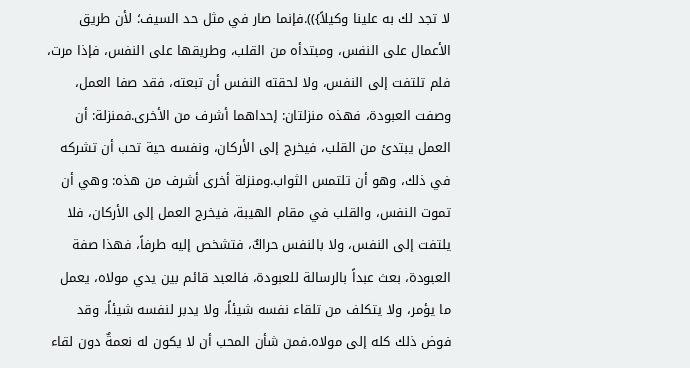لا تجد لك به علينا وكيلاً})).فإنما صار في مثل حد السيف؛ لأن طريق الأعمال على النفس، ومبتدأه من القلب، وطريقها على النفس، فإذا مرت، فلم تلتفت إلى النفس، ولا لحقته النفس أن تبعته، فقد صفا العمل، وصفت العبودة، فهذه منزلتان: إحداهما أشرف من الأخرى.فمنزلة: أن العمل يبتدئ من القلب، فيخرج إلى الأركان، ونفسه حية تحب أن تشركه في ذلك، وهو أن تلتمس الثواب.ومنزلة أخرى أشرف من هذه: وهي أن تموت النفس، والقلب في مقام الهيبة، فيخرج العمل إلى الأركان، فلا يلتفت إلى النفس، ولا بالنفس حراكٌ، فتشخص إليه طرفاً، فهذا صفة العبودة، بعث عبداً بالرسالة للعبودة، فالعبد قائم بين يدي مولاه، يعمل ما يؤمر، ولا يتكلف من تلقاء نفسه شيئاً، ولا يدبر لنفسه شيئاً، وقد فوض ذلك كله إلى مولاه.فمن شأن المحب أن لا يكون له نعمةٌ دون لقاء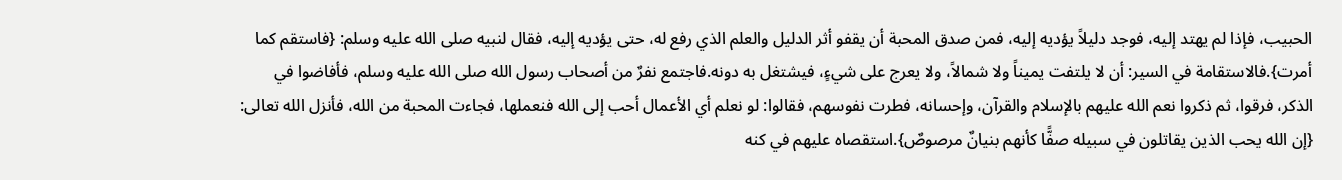الحبيب، فإذا لم يهتد إليه، فوجد دليلاً يؤديه إليه، فمن صدق المحبة أن يقفو أثر الدليل والعلم الذي رفع له، حتى يؤديه إليه، فقال لنبيه صلى الله عليه وسلم: {فاستقم كما أمرت}.فالاستقامة في السير: أن لا يلتفت يميناً ولا شمالاً، ولا يعرج على شيءٍ، فيشتغل به دونه.فاجتمع نفرٌ من أصحاب رسول الله صلى الله عليه وسلم، فأفاضوا في الذكر، فرقوا، ثم ذكروا نعم الله عليهم بالإسلام والقرآن، وإحسانه، فطرت نفوسهم، فقالوا: لو نعلم أي الأعمال أحب إلى الله فنعملها، فجاءت المحبة من الله، فأنزل الله تعالى: {إن الله يحب الذين يقاتلون في سبيله صفًّا كأنهم بنيانٌ مرصوصٌ}.استقصاه عليهم في كنه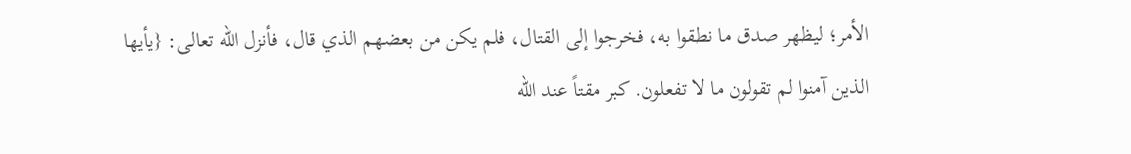الأمر؛ ليظهر صدق ما نطقوا به، فخرجوا إلى القتال، فلم يكن من بعضهم الذي قال، فأنزل الله تعالى: {يأيها الذين آمنوا لم تقولون ما لا تفعلون. كبر مقتاً عند الله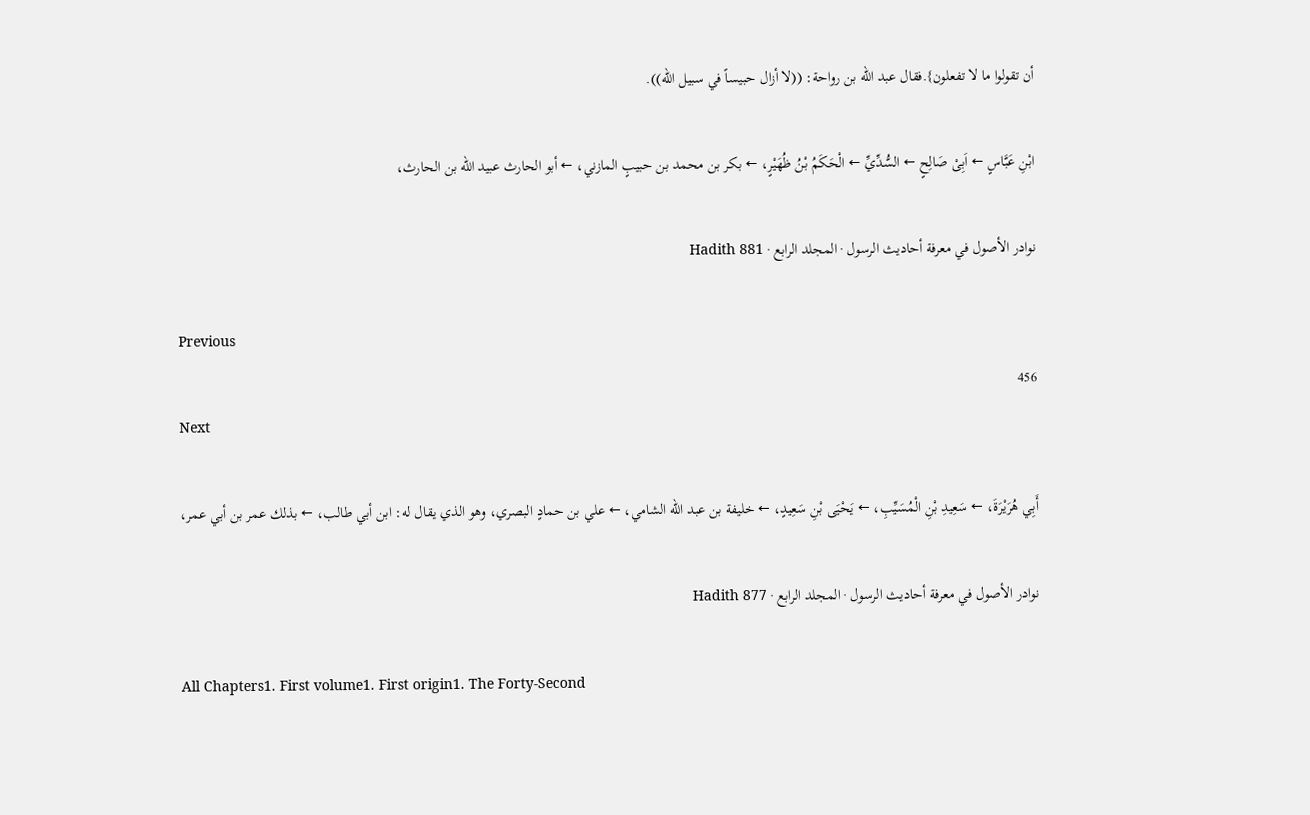أن تقولوا ما لا تفعلون}.فقال عبد الله بن رواحة: ((لا أزال حبيساً في سبيل الله)).

ابْنِ عَبَّاسٍ ← اَبِیْ صَالِحٍ ← السُّدِّيِّ ← الْحَكَمُ بْنُ ظُهَيْرٍ، ← بكر بن محمد بن حبيبٍ المازني، ← أبو الحارث عبيد الله بن الحارث،

نوادر الأصول في معرفة أحاديث الرسول · المجلد الرابع · Hadith 881

Previous
456
Next

أَبِي هُرَيْرَةَ، ← سَعِيدِ بْنِ الْمُسَيِّبِ، ← يَحْيَى بْنِ سَعِيدٍ، ← خليفة بن عبد الله الشامي، ← علي بن حمادٍ البصري، وهو الذي يقال له: ابن أبي طالب، ← بذلك عمر بن أبي عمر،

نوادر الأصول في معرفة أحاديث الرسول · المجلد الرابع · Hadith 877

All Chapters1. First volume1. First origin1. The Forty-Second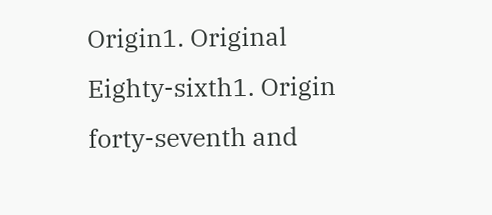Origin1. Original Eighty-sixth1. Origin forty-seventh and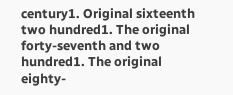century1. Original sixteenth two hundred1. The original forty-seventh and two hundred1. The original eighty-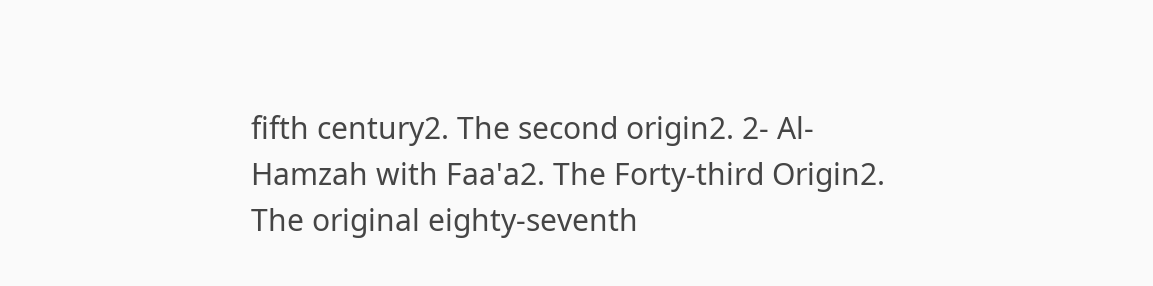fifth century2. The second origin2. 2- Al-Hamzah with Faa'a2. The Forty-third Origin2. The original eighty-seventh